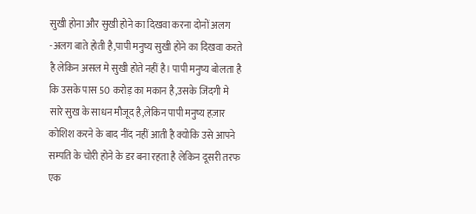सुखी होना और सुखी होने का दिखवा करना दोनों अलग -अलग बाते होती है,पापी मनुष्य सुखी होने का दिखवा करते है लेकिन असल मे सुखी होते नहीं है। पापी मनुष्य बोलता है कि उसके पास 50 करोड़ का मकान है,उसके जिंदगी मे सारे सुख के साधन मौजूद है,लेकिन पापी मनुष्य हज़ार कोशिश करने के बाद नींद नहीं आती है क्योकि उसे आपने सम्पति के चोरी होने के डर बना रहता है लेकिन दूसरी तरफ एक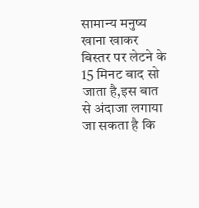सामान्य मनुष्य खाना खाकर बिस्तर पर लेटने के 15 मिनट बाद सो जाता है,इस बात से अंदाजा लगाया जा सकता है कि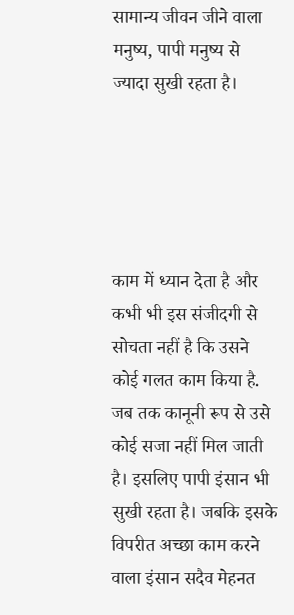सामान्य जीवन जीने वाला मनुष्य, पापी मनुष्य से ज्यादा सुखी रहता है।





काम में ध्यान देता है और कभी भी इस संजीदगी से सोचता नहीं है कि उसने कोई गलत काम किया है. जब तक कानूनी रूप से उसे कोई सजा नहीं मिल जाती है। इसलिए पापी इंसान भी सुखी रहता है। जबकि इसके विपरीत अच्छा काम करने वाला इंसान सदैव मेहनत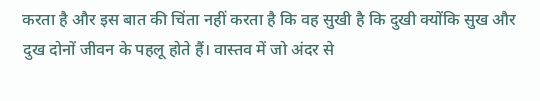करता है और इस बात की चिंता नहीं करता है कि वह सुखी है कि दुखी क्योंकि सुख और दुख दोनों जीवन के पहलू होते हैं। वास्तव में जो अंदर से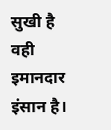सुखी है वही इमानदार इंसान है।